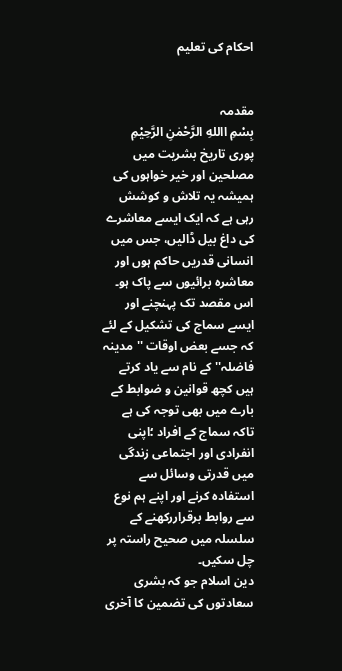احکام کی تعلیم


مقدمہ
بِسْمِ االلهِ الرَّحْمٰنِ الرَّحِیْمِ
پوری تاریخ بشریت میں مصلحین اور خیر خواہوں کی ہمیشہ یہ تلاش و کوشش رہی ہے کہ ایک ایسے معاشرے کی داغ بیل ڈالیں، جس میں انسانی قدریں حاکم ہوں اور معاشرہ برائیوں سے پاک ہو۔
اس مقصد تک پہنچنے اور ایسے سماج کی تشکیل کے لئے کہ جسے بعض اوقات ''مدینہ فاضلہ'' کے نام سے یاد کرتے ہیں کچھ قوانین و ضوابط کے بارے میں بھی توجہ کی ہے تاکہ سماج کے افراد ؛اپنی انفرادی اور اجتماعی زندگی میں قدرتی وسائل سے استفادہ کرنے اور اپنے ہم نوع سے روابط برقراررکھنے کے سلسلہ میں صحیح راستہ پر چل سکیں۔
دین اسلام جو کہ بشری سعادتوں کی تضمین کا آخری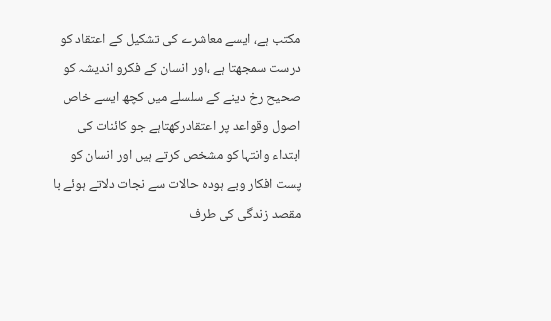مکتب ہے، ایسے معاشرے کی تشکیل کے اعتقاد کو درست سمجھتا ہے ،اور انسان کے فکرو اندیشہ کو صحیح رخ دینے کے سلسلے میں کچھ ایسے خاص اصول وقواعد پر اعتقادرکھتاہے جو کائنات کی ابتداء وانتہا کو مشخص کرتے ہیں اور انسان کو پست افکار وبے ہودہ حالات سے نجات دلاتے ہوئے با مقصد زندگی کی طرف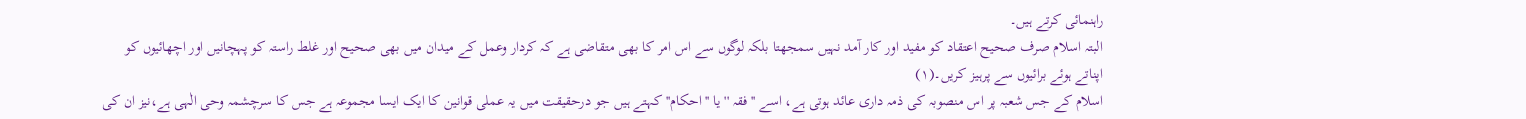راہنمائی کرتے ہیں۔
البتہ اسلام صرف صحیح اعتقاد کو مفید اور کار آمد نہیں سمجھتا بلکہ لوگوں سے اس امر کا بھی متقاضی ہے کہ کردار وعمل کے میدان میں بھی صحیح اور غلط راستہ کو پہچانیں اور اچھائیوں کو اپناتے ہوئے برائیوں سے پرہیز کریں۔(١)
اسلام کے جس شعبہ پر اس منصوبہ کی ذمہ داری عائد ہوتی ہے، اسے ''فقہ ''یا ''احکام'' کہتے ہیں جو درحقیقت میں یہ عملی قوانین کا ایک ایسا مجموعہ ہے جس کا سرچشمہ وحی الٰہی ہے،نیز ان کی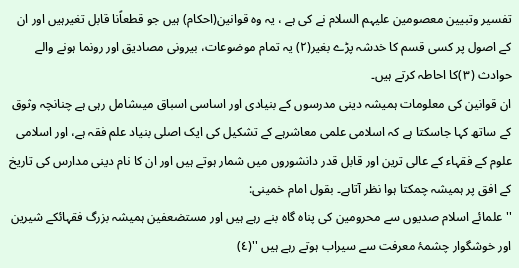تفسیر وتبیین معصومین علیہم السلام نے کی ہے ، یہ وہ قوانین(احکام) ہیں جو قطعاًنا قابل تغیرہیں اور ان کے اصول پر کسی قسم کا خدشہ پڑے بغیر(٢) یہ تمام موضوعات، بیرونی مصادیق اور رونما ہونے والے حوادث (٣)کا احاطہ کرتے ہیں۔
ان قوانین کی معلومات ہمیشہ دینی مدرسوں کے بنیادی اور اساسی اسباق میںشامل رہی ہے چنانچہ وثوق کے ساتھ کہا جاسکتا ہے کہ اسلامی علمی معاشرہے کے تشکیل کی ایک اصلی بنیاد علم فقہ ہے، اور اسلامی علوم کے فقہاء کے عالی ترین اور قابل قدر دانشوروں میں شمار ہوتے ہیں اور ان کا نام دینی مدارس کی تاریخ کے افق پر ہمیشہ چمکتا ہوا نظر آتاہے۔ بقول امام خمینی:
'' علمائے اسلام صدیوں سے محرومین کی پناہ گاہ بنے رہے ہیں اور مستضعفین ہمیشہ بزرگ فقہائکے شیرین اور خوشگوار چشمۂ معرفت سے سیراب ہوتے رہے ہیں ''(٤)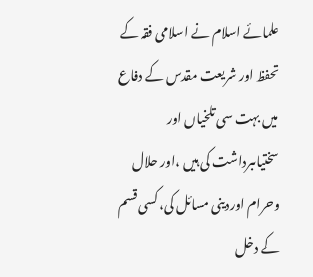علمائے اسلام نے اسلامی فقہ کے تحفظ اور شریعت مقدس کے دفاع میں بہت سی تلخیاں اور سختیاںبرداشت کی ہیں ،اور حلال وحرام اوردینی مسائل کی، کسی قسم کے دخل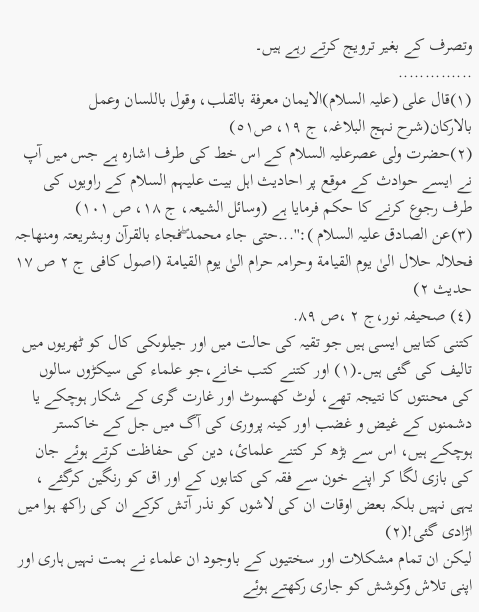وتصرف کے بغیر ترویج کرتے رہے ہیں۔
..............
(١)قال علی (علیہ السلام)الایمان معرفة بالقلب، وقول باللسان وعمل بالارکان(شرح نہج البلاغہ، ج ١٩، ص٥١)
(٢)حضرت ولی عصرعلیہ السلام کے اس خط کی طرف اشارہ ہے جس میں آپ نے ایسے حوادث کے موقع پر احادیث اہل بیت علیہم السلام کے راویوں کی طرف رجوع کرنے کا حکم فرمایا ہے (وسائل الشیعہ، ج ١٨، ص ١٠١)
(٣)عن الصادق علیہ السلام ):''...حتی جاء محمد ۖفجاء بالقرآن وبشریعتہ ومنھاجہ فحلالہ حلال الیٰ یوم القیامة وحرامہ حرام الیٰ یوم القیامة (اصول کافی ج ٢ ص ١٧ حدیث ٢)
(٤) صحیفہ نور،ج ٢ ،ص ٨٩.
کتنی کتابیں ایسی ہیں جو تقیہ کی حالت میں اور جیلوںکی کال کو ٹھریوں میں تالیف کی گئی ہیں۔(١) اور کتنے کتب خانے،جو علماء کی سیکڑوں سالوں کی محنتوں کا نتیجہ تھے، لوٹ کھسوٹ اور غارت گری کے شکار ہوچکے یا دشمنوں کے غیض و غضب اور کینہ پروری کی آگ میں جل کے خاکستر ہوچکے ہیں، اس سے بڑھ کر کتنے علمائ، دین کی حفاظت کرتے ہوئے جان کی بازی لگا کر اپنے خون سے فقہ کی کتابوں کے اور اق کو رنگین کرگئے ، یہی نہیں بلکہ بعض اوقات ان کی لاشوں کو نذر آتش کرکے ان کی راکھ ہوا میں اڑادی گئی!(٢)
لیکن ان تمام مشکلات اور سختیوں کے باوجود ان علماء نے ہمت نہیں ہاری اور اپنی تلاش وکوشش کو جاری رکھتے ہوئے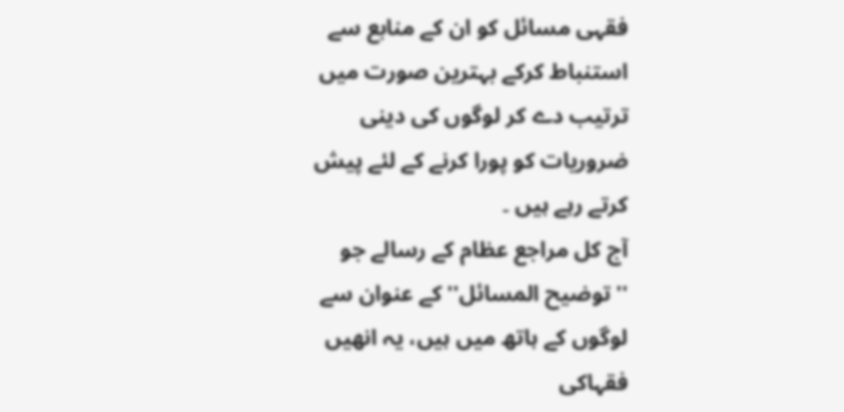فقہی مسائل کو ان کے منابع سے استنباط کرکے بہترین صورت میں ترتیب دے کر لوگوں کی دینی ضروریات کو پورا کرنے کے لئے پیش کرتے رہے ہیں ۔
آج کل مراجع عظام کے رسالے جو ''توضیح المسائل'' کے عنوان سے لوگوں کے ہاتھ میں ہیں، یہ انھیں فقہاکی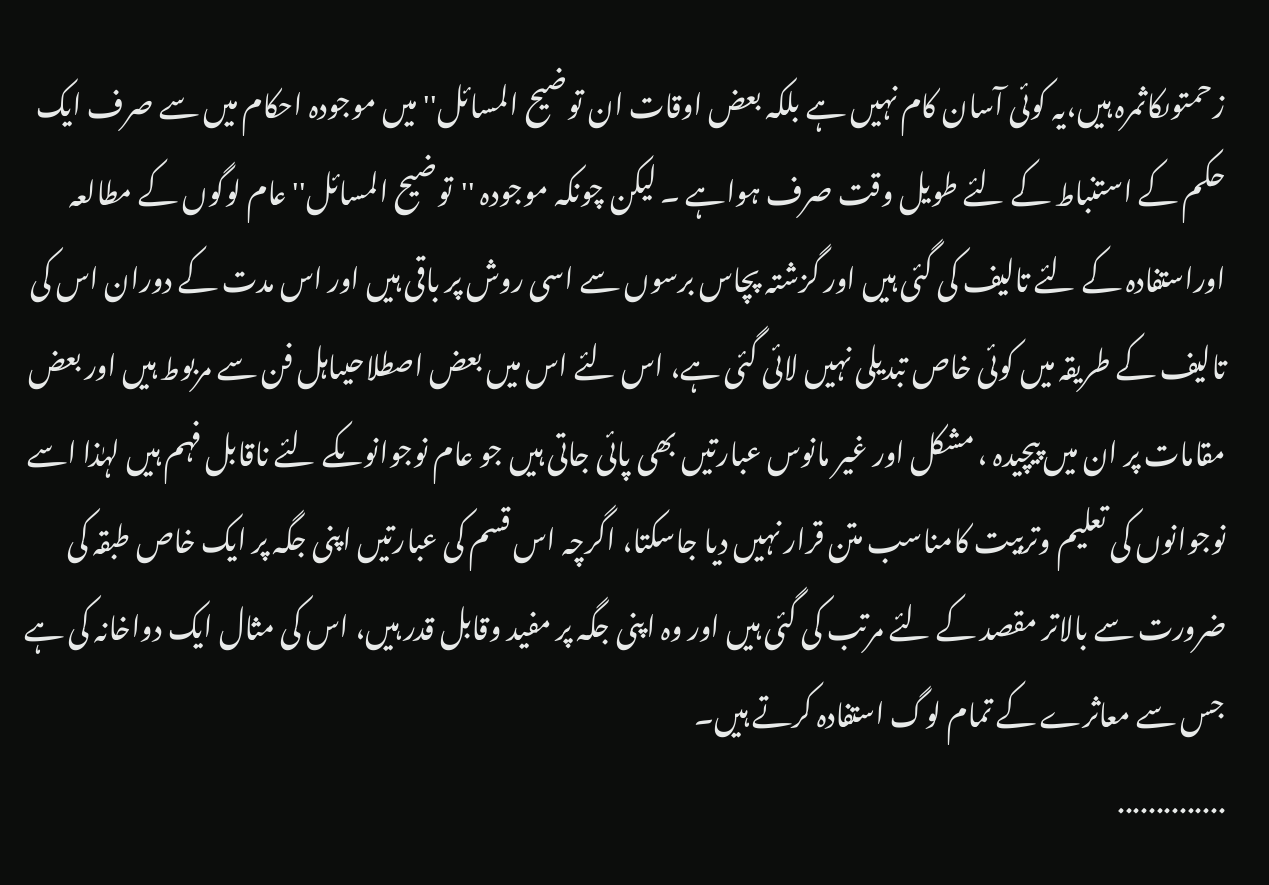زحمتوںکاثمرہ ہیں،یہ کوئی آسان کام نہیں ہے بلکہ بعض اوقات ان توضیح المسائل'' میں موجودہ احکام میں سے صرف ایک حکم کے استنباط کے لئے طویل وقت صرف ہواہے ۔ لیکن چونکہ موجودہ ''توضیح المسائل'' عام لوگوں کے مطالعہ اوراستفادہ کے لئے تالیف کی گئی ہیں اور گزشتہ پچاس برسوں سے اسی روش پر باقی ہیں اور اس مدت کے دوران اس کی تالیف کے طریقہ میں کوئی خاص تبدیلی نہیں لائی گئی ہے، اس لئے اس میں بعض اصطلاحیںاہل فن سے مربوط ہیں اور بعض مقامات پر ان میں پیچیدہ ، مشکل اور غیر مانوس عبارتیں بھی پائی جاتی ہیں جو عام نوجوانوںکے لئے ناقابل فہم ہیں لہٰذا اسے نوجوانوں کی تعلیم وتربیت کامناسب متن قرار نہیں دیا جاسکتا، اگرچہ اس قسم کی عبارتیں اپنی جگہ پر ایک خاص طبقہ کی ضرورت سے بالاتر مقصد کے لئے مرتب کی گئی ہیں اور وہ اپنی جگہ پر مفید وقابل قدر ہیں، اس کی مثال ایک دواخانہ کی ہے جس سے معاثرے کے تمام لوگ استفادہ کرتے ہیں۔
..............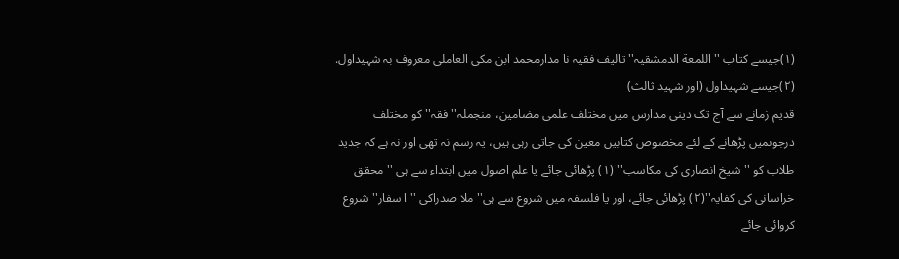(١)جیسے کتاب '' اللمعة الدمشقیہ'' تالیف فقیہ نا مدارمحمد ابن مکی العاملی معروف بہ شہیداول.
(٢)جیسے شہیداول (اور شہید ثالث)
قدیم زمانے سے آج تک دینی مدارس میں مختلف علمی مضامین، منجملہ'' فقہ'' کو مختلف درجوںمیں پڑھانے کے لئے مخصوص کتابیں معین کی جاتی رہی ہیں، یہ رسم نہ تھی اور نہ ہے کہ جدید طلاب کو '' شیخ انصاری کی مکاسب'' (١) پڑھائی جائے یا علم اصول میں ابتداء سے ہی '' محقق خراسانی کی کفایہ''(٢) پڑھائی جائے، اور یا فلسفہ میں شروع سے ہی''ملا صدراکی ''ا سفار'' شروع کروائی جائے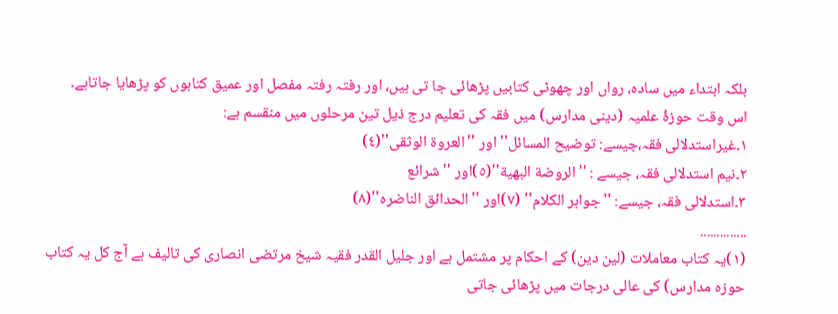بلکہ ابتداء میں سادہ، رواں اور چھوٹی کتابیں پڑھائی جا تی ہیں، اور رفتہ رفتہ مفصل اور عمیق کتابوں کو پڑھایا جاتاہے۔
اس وقت حوزۂ علمیہ (دینی مدارس) میں فقہ کی تعلیم درج ذیل تین مرحلوں میں منقسم ہے:
١۔غیراستدلالی فقہ،جیسے: توضیح المسائل'' اور ''العروة الوثقی''(٤)
٢۔نیم استدلالی فقہ، جیسے : ''الروضة البھیة''(٥)اور '' شرائع
٣۔استدلالی فقہ، جیسے: ''جواہر الکلام'' (٧)اور ''الحدائق الناضرہ''(٨)
..............
(١)یہ کتاب معاملات (لین دین) کے احکام پر مشتمل ہے اور جلیل القدر فقیہ شیخ مرتضی انصاری کی تالیف ہے آج کل یہ کتاب حوزہ مدارس) کی عالی درجات میں پڑھائی جاتی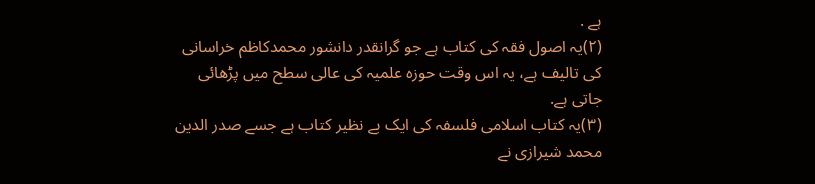ہے .
(٢)یہ اصول فقہ کی کتاب ہے جو گرانقدر دانشور محمدکاظم خراسانی کی تالیف ہے، یہ اس وقت حوزہ علمیہ کی عالی سطح میں پڑھائی جاتی ہے.
(٣)یہ کتاب اسلامی فلسفہ کی ایک بے نظیر کتاب ہے جسے صدر الدین محمد شیرازی نے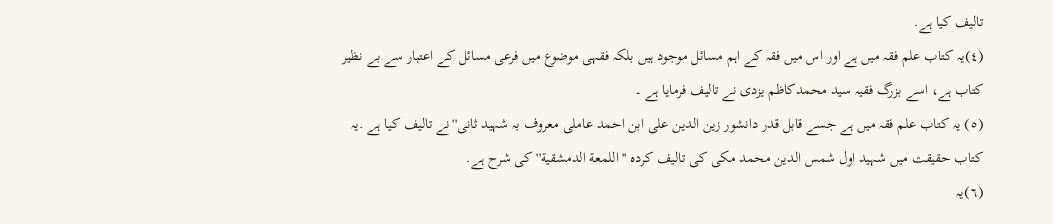تالیف کیا ہے.
(٤)یہ کتاب علم فقہ میں ہے اور اس میں فقہ کے اہم مسائل موجود ہیں بلکہ فقہی موضوع میں فرعی مسائل کے اعتبار سے بے نظیر کتاب ہے، اسے بزرگ فقیہ سید محمدکاظم یزدی نے تالیف فرمایا ہے ۔
(٥) یہ کتاب علم فقہ میں ہے جسے قابل قدر دانشور زین الدین علی ابن احمد عاملی معروف بہ شہید ثانی''نے تالیف کیا ہے .یہ کتاب حقیقت میں شہید اول شمس الدین محمد مکی کی تالیف کردہ ''اللمعة الدمشقیة''کی شرح ہے.
(٦)یہ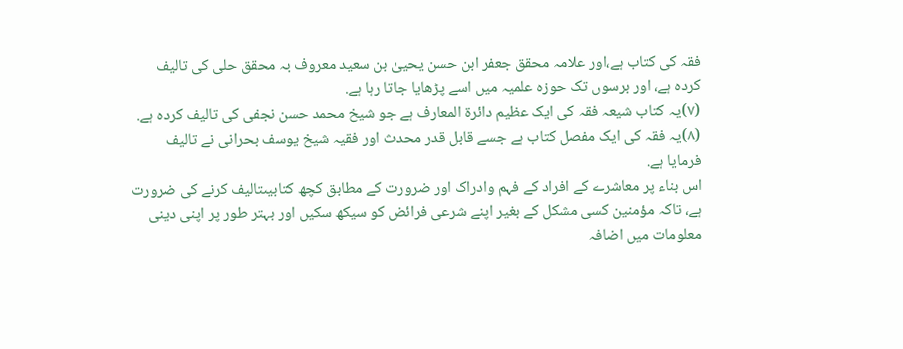فقہ کی کتاب ہے،اور علامہ محقق جعفر ابن حسن یحییٰ بن سعید معروف بہ محقق حلی کی تالیف کردہ ہے، اور برسوں تک حوزہ علمیہ میں اسے پڑھایا جاتا رہا ہے.
(٧)یہ کتاب شیعہ فقہ کی ایک عظیم دائرة المعارف ہے جو شیخ محمد حسن نجفی کی تالیف کردہ ہے.
(٨)یہ فقہ کی ایک مفصل کتاب ہے جسے قابل قدر محدث اور فقیہ شیخ یوسف بحرانی نے تالیف فرمایا ہے.
اس بناء پر معاشرے کے افراد کے فہم وادراک اور ضرورت کے مطابق کچھ کتابیںتالیف کرنے کی ضرورت ہے، تاکہ مؤمنین کسی مشکل کے بغیر اپنے شرعی فرائض کو سیکھ سکیں اور بہتر طور پر اپنی دینی معلومات میں اضافہ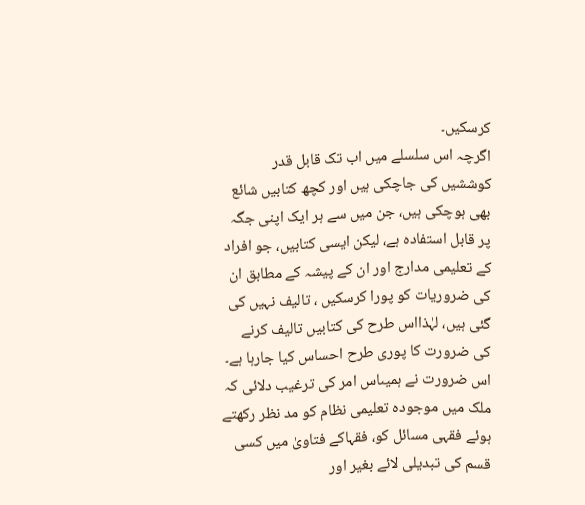کرسکیں۔
اگرچہ اس سلسلے میں اب تک قابل قدر کوششیں کی جاچکی ہیں اور کچھ کتابیں شائع بھی ہوچکی ہیں، جن میں سے ہر ایک اپنی جگہ پر قابل استفادہ ہے، لیکن ایسی کتابیں، جو افراد کے تعلیمی مدارج اور ان کے پیشہ کے مطابق ان کی ضروریات کو پورا کرسکیں ، تالیف نہیں کی گئی ہیں، لہٰذااس طرح کی کتابیں تالیف کرنے کی ضرورت کا پوری طرح احساس کیا جارہا ہے۔
اس ضرورت نے ہمیںاس امر کی ترغیب دلائی کہ ملک میں موجودہ تعلیمی نظام کو مد نظر رکھتے ہوئے فقہی مسائل کو، فقہاکے فتاویٰ میں کسی قسم کی تبدیلی لائے بغیر اور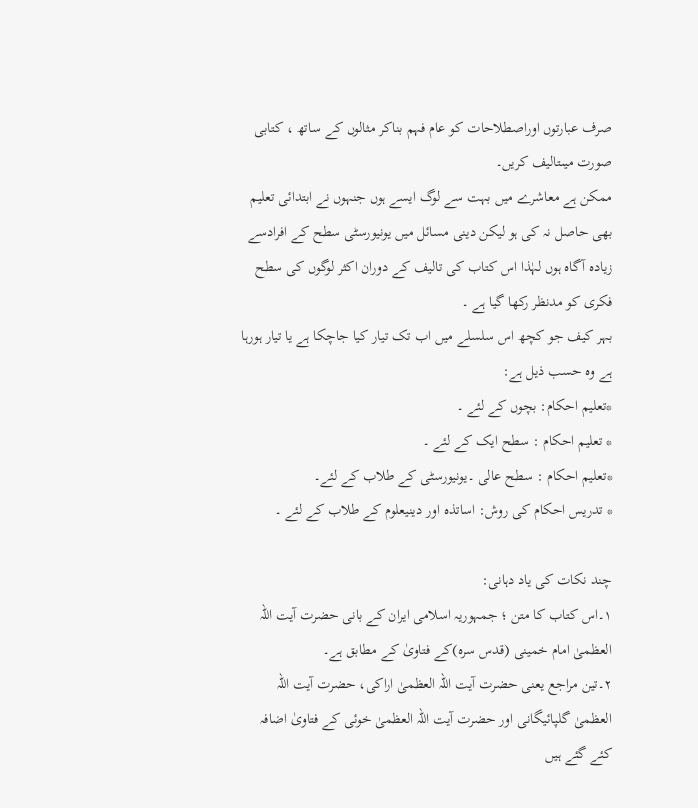صرف عبارتوں اوراصطلاحات کو عام فہم بناکر مثالوں کے ساتھ ، کتابی صورت میںتالیف کریں۔
ممکن ہے معاشرے میں بہت سے لوگ ایسے ہوں جنہوں نے ابتدائی تعلیم بھی حاصل نہ کی ہو لیکن دینی مسائل میں یونیورسٹی سطح کے افرادسے زیادہ آگاہ ہوں لہٰذا اس کتاب کی تالیف کے دوران اکثر لوگوں کی سطح فکری کو مدنظر رکھا گیا ہے ۔
بہر کیف جو کچھ اس سلسلے میں اب تک تیار کیا جاچکا ہے یا تیار ہورہا ہے وہ حسب ذیل ہے:
*تعلیم احکام: بچوں کے لئے ۔
* تعلیم احکام : سطح ایک کے لئے ۔
*تعلیم احکام : سطح عالی ۔یونیورسٹی کے طلاب کے لئے۔
* تدریس احکام کی روش: اساتذہ اور دینیعلوم کے طلاب کے لئے ۔

چند نکات کی یاد دہانی:
١۔اس کتاب کا متن ؛ جمہوریہ اسلامی ایران کے بانی حضرت آیت اللہ العظمیٰ امام خمینی (قدس سرہ)کے فتاویٰ کے مطابق ہے۔
٢۔تین مراجع یعنی حضرت آیت اللہ العظمیٰ اراکی، حضرت آیت اللہ العظمیٰ گلپائیگانی اور حضرت آیت اللہ العظمیٰ خوئی کے فتاویٰ اضافہ کئے گئے ہیں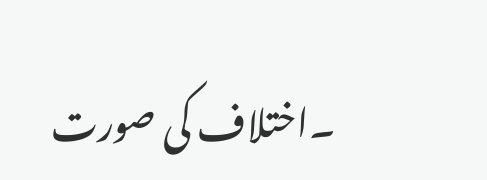۔اختلاف کی صورت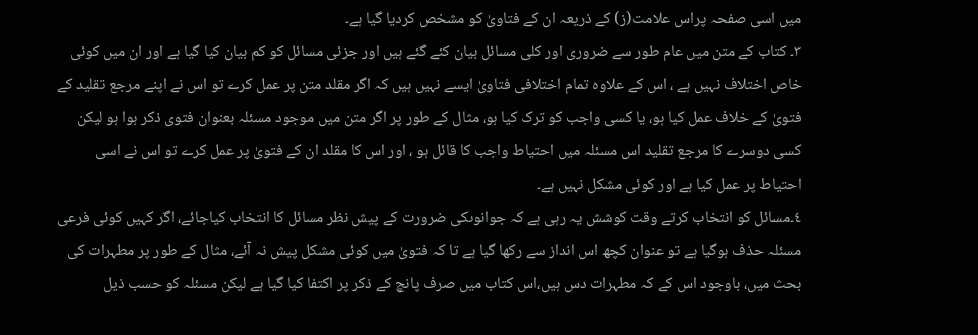میں اسی صفحہ پراس علامت(ز) کے ذریعہ ان کے فتاویٰ کو مشخص کردیا گیا ہے۔
٣۔ کتاب کے متن میں عام طور سے ضروری اور کلی مسائل بیان کئے گئے ہیں اور جزئی مسائل کو کم بیان کیا گیا ہے اور ان میں کوئی خاص اختلاف نہیں ہے ، اس کے علاوہ تمام اختلافی فتاویٰ ایسے نہیں ہیں کہ اگر مقلد متن پر عمل کرے تو اس نے اپنے مرجع تقلید کے فتویٰ کے خلاف عمل کیا ہو، یا کسی واجب کو ترک کیا ہو، مثال کے طور پر اگر متن میں موجود مسئلہ بعنوان فتوی ذکر ہوا ہو لیکن کسی دوسرے کا مرجع تقلید اس مسئلہ میں احتیاط واجب کا قائل ہو ، اور اس کا مقلد ان کے فتویٰ پر عمل کرے تو اس نے اسی احتیاط پر عمل کیا ہے اور کوئی مشکل نہیں ہے۔
٤۔مسائل کو انتخاب کرتے وقت کوشش یہ رہی ہے کہ جوانوںکی ضرورت کے پیش نظر مسائل کا انتخاب کیاجائے، اگر کہیں کوئی فرعی مسئلہ حذف ہوگیا ہے تو عنوان کچھ اس انداز سے رکھا گیا ہے تا کہ فتویٰ میں کوئی مشکل پیش نہ آئے، مثال کے طور پر مطہرات کی بحث میں، باوجود اس کے کہ مطہرات دس ہیں،اس کتاب میں صرف پانچ کے ذکر پر اکتفا کیا گیا ہے لیکن مسئلہ کو حسب ذیل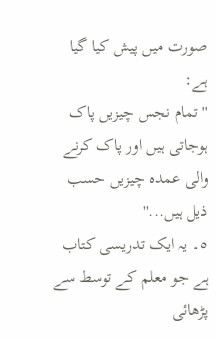صورت میں پیش کیا گیا ہے:
''تمام نجس چیزیں پاک ہوجاتی ہیں اور پاک کرنے والی عمدہ چیزیں حسب ذیل ہیں...''
٥۔ یہ ایک تدریسی کتاب ہے جو معلم کے توسط سے پڑھائی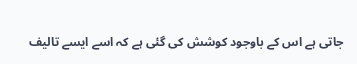جاتی ہے اس کے باوجود کوشش کی گئی ہے کہ اسے ایسے تالیف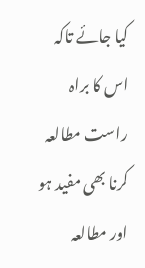کیا جائے تاکہ اس کا براہ راست مطالعہ کرنا بھی مفید ہو اور مطالعہ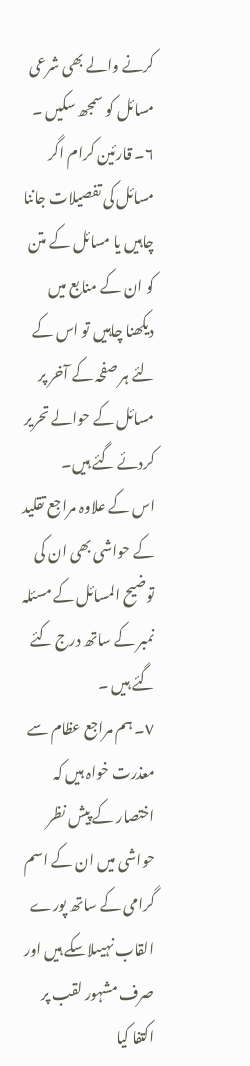کرنے والے بھی شرعی مسائل کو سمجھ سکیں ۔
٦۔ قارئین کرام اگر مسائل کی تفصیلات جاننا چاہیں یا مسائل کے متن کو ان کے منابع میں دیکھنا چاہیں تو اس کے لئے ہر صفحہ کے آخر پر مسائل کے حوالے تحریر کردئے گئے ہیں۔
اس کے علاوہ مراجع تقلید کے حواشی بھی ان کی توضیح المسائل کے مسئلہ نمبر کے ساتھ درج کئے گئے ہیں ۔
٧۔ ہم مراجع عظام سے معذرت خواہ ہیں کہ اختصار کے پیش نظر حواشی میں ان کے اسم گرامی کے ساتھ پورے القاب نہیںلاسکے ہیں اور صرف مشہور لقب پر اکتفا کیا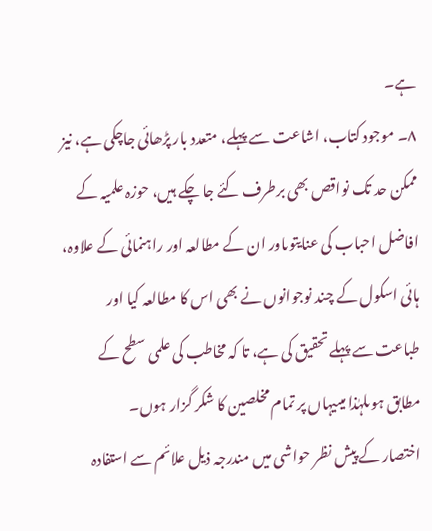ہے۔
٨۔ موجود کتاب، اشاعت سے پہلے، متعدد بار پڑھائی جاچکی ہے، نیز ممکن حد تک نواقص بھی برطرف کئے جا چکے ہیں، حوزہ علمیہ کے افاضل احباب کی عنایتوںاور ان کے مطالعہ اور راہنمائی کے علاوہ، ہائی اسکول کے چند نوجوانوں نے بھی اس کا مطالعہ کیا اور طباعت سے پہلے تحقیق کی ہے، تا کہ مخاطب کی علمی سطح کے مطابق ہوںلہٰذا میںیہاں پر تمام مخلصین کا شکر گزار ہوں۔
اختصار کے پیش نظر حواشی میں مندرجہ ذیل علائم سے استفادہ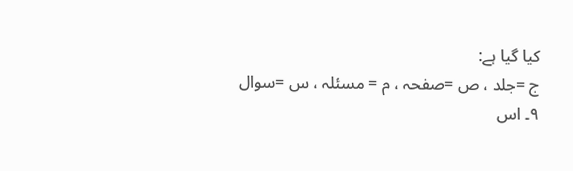کیا گیا ہے:
ج =جلد ، ص =صفحہ ، م = مسئلہ ، س =سوال
٩۔ اس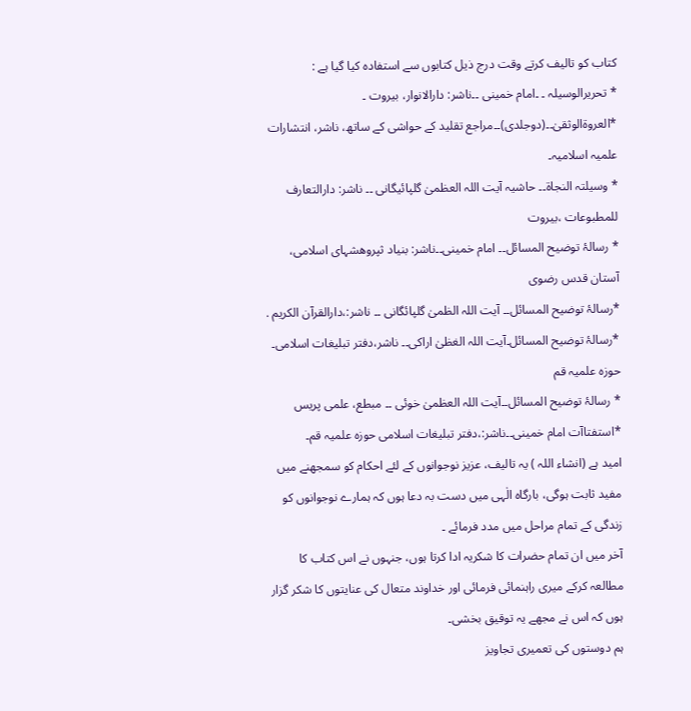کتاب کو تالیف کرتے وقت درج ذیل کتابوں سے استفادہ کیا گیا ہے :
* تحریرالوسیلہ ۔ ۔امام خمینی ۔۔ناشر: دارالانوار، بیروت ۔
*العروةالوثقیٰ۔۔(دوجلدی)۔۔مراجع تقلید کے حواشی کے ساتھ، ناشر، انتشارات علمیہ اسلامیہ۔
* وسیلتہ النجاة۔۔ حاشیہ آیت اللہ العظمیٰ گلپائیگانی ۔۔ ناشر: دارالتعارف للمطبوعات ،بیروت
* رسالۂ توضیح المسائل۔۔ امام خمینی۔۔ناشر: بنیاد ثپروھشہای اسلامی، آستان قدس رضوی
*رسالۂ توضیح المسائل۔۔ آیت اللہ الظمیٰ گلپائگانی ۔۔ ناشر:،دارالقرآن الکریم .
*رسالۂ توضیح المسائل۔آیت اللہ الغظیٰ اراکی۔۔ ناشر،دفتر تبلیغات اسلامی۔ حوزہ علمیہ قم
* رسالۂ توضیح المسائل۔۔آیت اللہ العظمیٰ خوئی ۔۔ مبطع، علمی پریس
*استفتاآت امام خمینی۔۔ناشر:،دفتر تبلیغات اسلامی حوزہ علمیہ قم۔
امید ہے (انشاء اللہ ) یہ تالیف، عزیز نوجوانوں کے لئے احکام کو سمجھنے میں مفید ثابت ہوگی، بارگاہ الٰہی میں دست بہ دعا ہوں کہ ہمارے نوجوانوں کو زندگی کے تمام مراحل میں مدد فرمائے ۔
آخر میں ان تمام حضرات کا شکریہ ادا کرتا ہوں، جنہوں نے اس کتاب کا مطالعہ کرکے میری راہنمائی فرمائی اور خداوند متعال کی عنایتوں کا شکر گزار ہوں کہ اس نے مجھے یہ توقیق بخشی۔
ہم دوستوں کی تعمیری تجاویز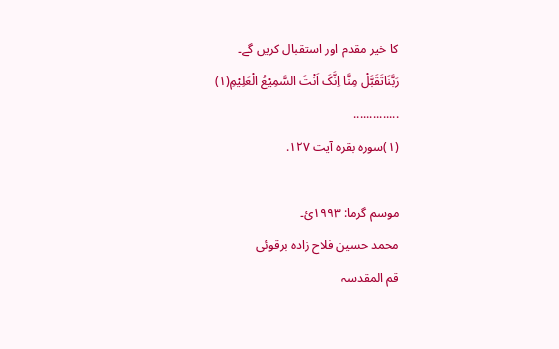کا خیر مقدم اور استقبال کریں گے۔
رَبَّنَاتَقَبَّلْ مِنَّا اِنَّکَ اَنْتَ السَّمِیْعُ الْعَلِیْمِ(١)
..............
(١)سورہ بقرہ آیت ١٢٧.

موسم گرما: ١٩٩٣ئ۔
محمد حسین فلاح زادہ برقوئی
قم المقدسہ